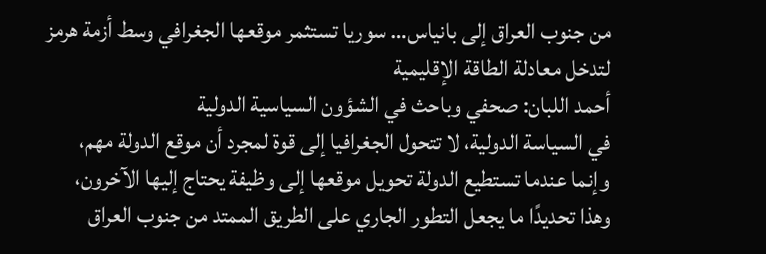من جنوب العراق إلى بانياس… سوريا تستثمر موقعها الجغرافي وسط أزمة هرمز لتدخل معادلة الطاقة الإقليمية
أحمد اللبان: صحفي وباحث في الشؤون السياسية الدولية
في السياسة الدولية، لا تتحول الجغرافيا إلى قوة لمجرد أن موقع الدولة مهم، وإنما عندما تستطيع الدولة تحويل موقعها إلى وظيفة يحتاج إليها الآخرون، وهذا تحديدًا ما يجعل التطور الجاري على الطريق الممتد من جنوب العراق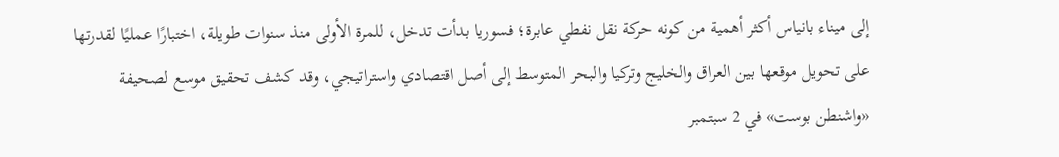إلى ميناء بانياس أكثر أهمية من كونه حركة نقل نفطي عابرة؛ فسوريا بدأت تدخل، للمرة الأولى منذ سنوات طويلة، اختبارًا عمليًا لقدرتها على تحويل موقعها بين العراق والخليج وتركيا والبحر المتوسط إلى أصل اقتصادي واستراتيجي، وقد كشف تحقيق موسع لصحيفة «واشنطن بوست» في 2 سبتمبر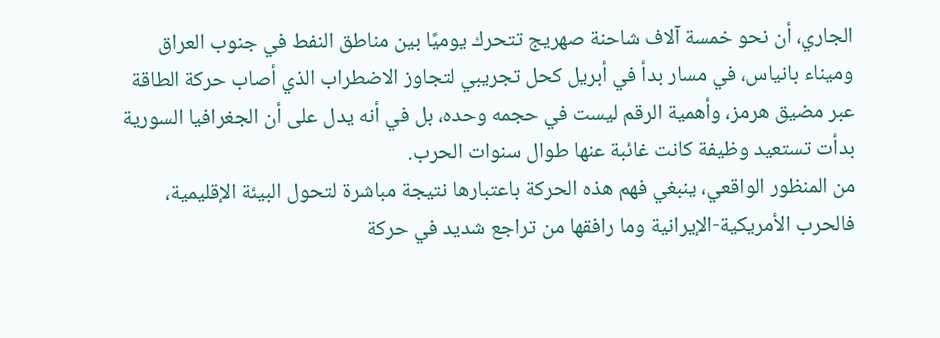الجاري، أن نحو خمسة آلاف شاحنة صهريج تتحرك يوميًا بين مناطق النفط في جنوب العراق وميناء بانياس، في مسار بدأ في أبريل كحل تجريبي لتجاوز الاضطراب الذي أصاب حركة الطاقة عبر مضيق هرمز، وأهمية الرقم ليست في حجمه وحده، بل في أنه يدل على أن الجغرافيا السورية بدأت تستعيد وظيفة كانت غائبة عنها طوال سنوات الحرب.
من المنظور الواقعي، ينبغي فهم هذه الحركة باعتبارها نتيجة مباشرة لتحول البيئة الإقليمية، فالحرب الأمريكية-الإيرانية وما رافقها من تراجع شديد في حركة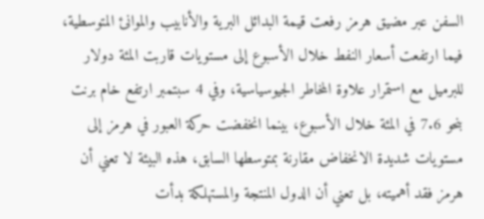السفن عبر مضيق هرمز رفعت قيمة البدائل البرية والأنابيب والموانئ المتوسطية، فيما ارتفعت أسعار النفط خلال الأسبوع إلى مستويات قاربت المئة دولار للبرميل مع استمرار علاوة المخاطر الجيوسياسية، وفي 4 سبتمبر ارتفع خام برنت بنحو 7.6 في المئة خلال الأسبوع، بينما انخفضت حركة العبور في هرمز إلى مستويات شديدة الانخفاض مقارنة بمتوسطها السابق، هذه البيئة لا تعني أن هرمز فقد أهميته، بل تعني أن الدول المنتجة والمستهلكة بدأت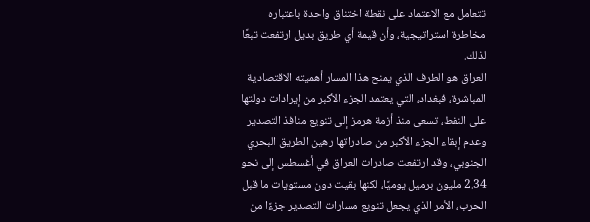تتعامل مع الاعتماد على نقطة اختناق واحدة باعتباره مخاطرة استراتيجية، وأن قيمة أي طريق بديل ارتفعت تبعًا لذلك.
العراق هو الطرف الذي يمنح هذا المسار أهميته الاقتصادية المباشرة، فبغداد، التي يعتمد الجزء الأكبر من إيرادات دولتها على النفط، تسعى منذ أزمة هرمز إلى تنويع منافذ التصدير وعدم إبقاء الجزء الأكبر من صادراتها رهين الطريق البحري الجنوبي، وقد ارتفعت صادرات العراق في أغسطس إلى نحو 2.34 مليون برميل يوميًا، لكنها بقيت دون مستويات ما قبل الحرب، الأمر الذي يجعل تنويع مسارات التصدير جزءًا من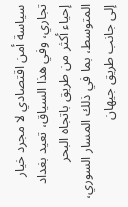سياسة أمن اقتصادي لا مجرد خيار تجاري، وفي هذا السياق، تعيد بغداد إحياء أكثر من طريق باتجاه البحر المتوسط، بما في ذلك المسار السوري، إلى جانب طريق جيهان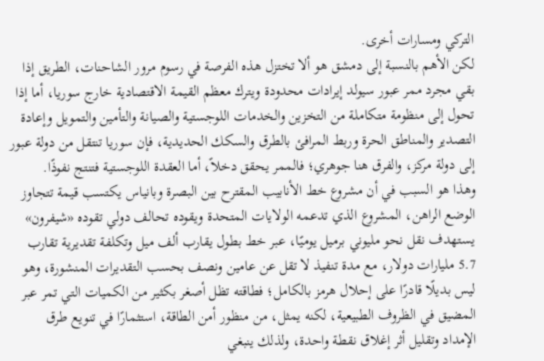التركي ومسارات أخرى.
لكن الأهم بالنسبة إلى دمشق هو ألا تختزل هذه الفرصة في رسوم مرور الشاحنات، الطريق إذا بقي مجرد ممر عبور سيولد إيرادات محدودة ويترك معظم القيمة الاقتصادية خارج سوريا، أما إذا تحول إلى منظومة متكاملة من التخزين والخدمات اللوجستية والصيانة والتأمين والتمويل وإعادة التصدير والمناطق الحرة وربط المرافئ بالطرق والسكك الحديدية، فإن سوريا تنتقل من دولة عبور إلى دولة مركز، والفرق هنا جوهري؛ فالممر يحقق دخلاً، أما العقدة اللوجستية فتنتج نفوذًا.
وهذا هو السبب في أن مشروع خط الأنابيب المقترح بين البصرة وبانياس يكتسب قيمة تتجاوز الوضع الراهن، المشروع الذي تدعمه الولايات المتحدة ويقوده تحالف دولي تقوده «شيفرون» يستهدف نقل نحو مليوني برميل يوميًا، عبر خط بطول يقارب ألف ميل وتكلفة تقديرية تقارب 5.7 مليارات دولار، مع مدة تنفيذ لا تقل عن عامين ونصف بحسب التقديرات المنشورة، وهو ليس بديلًا قادرًا على إحلال هرمز بالكامل؛ فطاقته تظل أصغر بكثير من الكميات التي تمر عبر المضيق في الظروف الطبيعية، لكنه يمثل، من منظور أمن الطاقة، استثمارًا في تنويع طرق الإمداد وتقليل أثر إغلاق نقطة واحدة، ولذلك ينبغي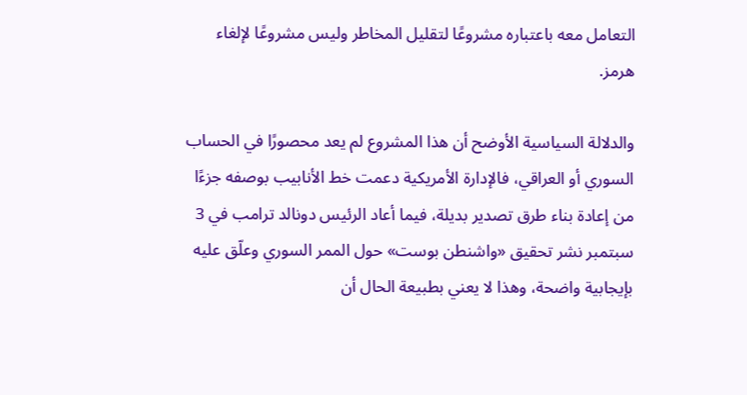التعامل معه باعتباره مشروعًا لتقليل المخاطر وليس مشروعًا لإلغاء هرمز.

والدلالة السياسية الأوضح أن هذا المشروع لم يعد محصورًا في الحساب السوري أو العراقي، فالإدارة الأمريكية دعمت خط الأنابيب بوصفه جزءًا من إعادة بناء طرق تصدير بديلة، فيما أعاد الرئيس دونالد ترامب في 3 سبتمبر نشر تحقيق «واشنطن بوست» حول الممر السوري وعلّق عليه بإيجابية واضحة، وهذا لا يعني بطبيعة الحال أن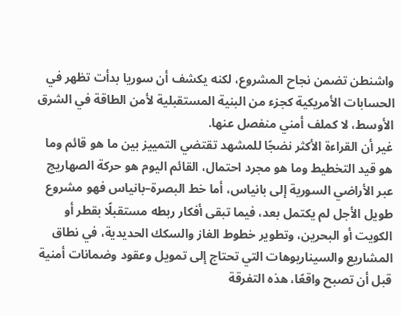واشنطن تضمن نجاح المشروع، لكنه يكشف أن سوريا بدأت تظهر في الحسابات الأمريكية كجزء من البنية المستقبلية لأمن الطاقة في الشرق الأوسط، لا كملف أمني منفصل عنها.
غير أن القراءة الأكثر نضجًا للمشهد تقتضي التمييز بين ما هو قائم وما هو قيد التخطيط وما هو مجرد احتمال، القائم اليوم هو حركة الصهاريج عبر الأراضي السورية إلى بانياس، أما خط البصرة–بانياس فهو مشروع طويل الأجل لم يكتمل بعد، فيما تبقى أفكار ربطه مستقبلًا بقطر أو الكويت أو البحرين، وتطوير خطوط الغاز والسكك الحديدية، في نطاق المشاريع والسيناريوهات التي تحتاج إلى تمويل وعقود وضمانات أمنية قبل أن تصبح واقعًا، هذه التفرقة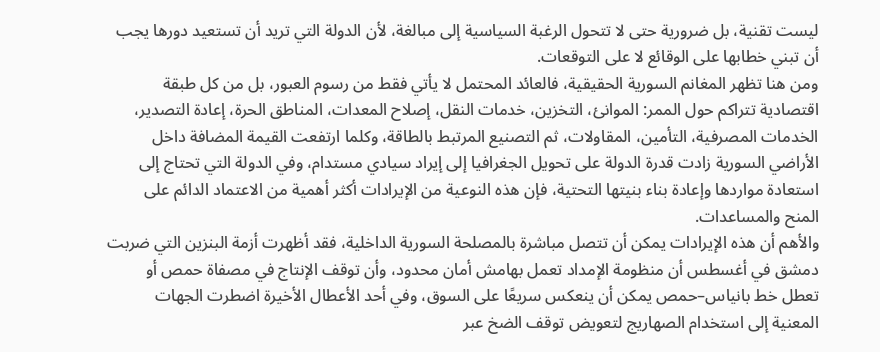ليست تقنية، بل ضرورية حتى لا تتحول الرغبة السياسية إلى مبالغة، لأن الدولة التي تريد أن تستعيد دورها يجب أن تبني خطابها على الوقائع لا على التوقعات.
ومن هنا تظهر المغانم السورية الحقيقية، فالعائد المحتمل لا يأتي فقط من رسوم العبور، بل من كل طبقة اقتصادية تتراكم حول الممر: الموانئ، التخزين، خدمات النقل، إصلاح المعدات، المناطق الحرة، إعادة التصدير، الخدمات المصرفية، التأمين، المقاولات، ثم التصنيع المرتبط بالطاقة، وكلما ارتفعت القيمة المضافة داخل الأراضي السورية زادت قدرة الدولة على تحويل الجغرافيا إلى إيراد سيادي مستدام، وفي الدولة التي تحتاج إلى استعادة مواردها وإعادة بناء بنيتها التحتية، فإن هذه النوعية من الإيرادات أكثر أهمية من الاعتماد الدائم على المنح والمساعدات.
والأهم أن هذه الإيرادات يمكن أن تتصل مباشرة بالمصلحة السورية الداخلية، فقد أظهرت أزمة البنزين التي ضربت دمشق في أغسطس أن منظومة الإمداد تعمل بهامش أمان محدود، وأن توقف الإنتاج في مصفاة حمص أو تعطل خط بانياس–حمص يمكن أن ينعكس سريعًا على السوق، وفي أحد الأعطال الأخيرة اضطرت الجهات المعنية إلى استخدام الصهاريج لتعويض توقف الضخ عبر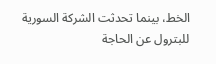الخط، بينما تحدثت الشركة السورية للبترول عن الحاجة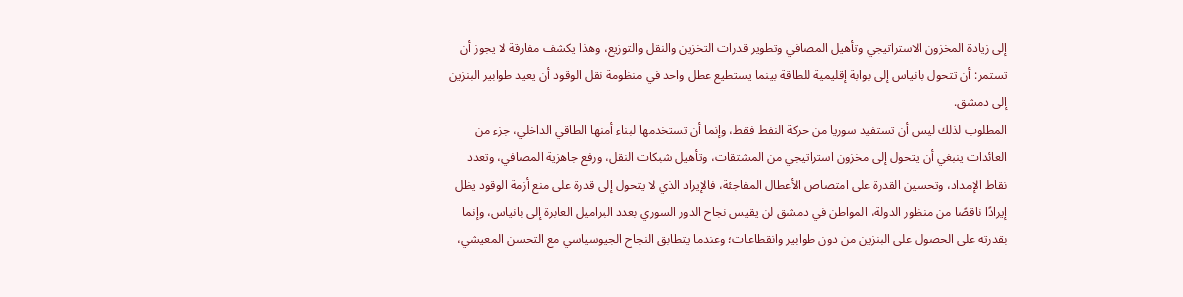إلى زيادة المخزون الاستراتيجي وتأهيل المصافي وتطوير قدرات التخزين والنقل والتوزيع، وهذا يكشف مفارقة لا يجوز أن تستمر: أن تتحول بانياس إلى بوابة إقليمية للطاقة بينما يستطيع عطل واحد في منظومة نقل الوقود أن يعيد طوابير البنزين إلى دمشق.
المطلوب لذلك ليس أن تستفيد سوريا من حركة النفط فقط، وإنما أن تستخدمها لبناء أمنها الطاقي الداخلي، جزء من العائدات ينبغي أن يتحول إلى مخزون استراتيجي من المشتقات، وتأهيل شبكات النقل، ورفع جاهزية المصافي، وتعدد نقاط الإمداد، وتحسين القدرة على امتصاص الأعطال المفاجئة، فالإيراد الذي لا يتحول إلى قدرة على منع أزمة الوقود يظل إيرادًا ناقصًا من منظور الدولة، المواطن في دمشق لن يقيس نجاح الدور السوري بعدد البراميل العابرة إلى بانياس، وإنما بقدرته على الحصول على البنزين من دون طوابير وانقطاعات؛ وعندما يتطابق النجاح الجيوسياسي مع التحسن المعيشي،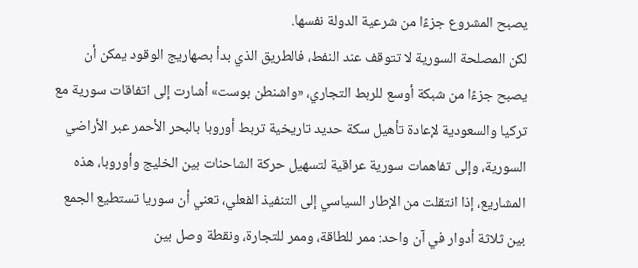يصبح المشروع جزءًا من شرعية الدولة نفسها.
لكن المصلحة السورية لا تتوقف عند النفط، فالطريق الذي بدأ بصهاريج الوقود يمكن أن يصبح جزءًا من شبكة أوسع للربط التجاري، «واشنطن بوست» أشارت إلى اتفاقات سورية مع تركيا والسعودية لإعادة تأهيل سكة حديد تاريخية تربط أوروبا بالبحر الأحمر عبر الأراضي السورية، وإلى تفاهمات سورية عراقية لتسهيل حركة الشاحنات بين الخليج وأوروبا، هذه المشاريع، إذا انتقلت من الإطار السياسي إلى التنفيذ الفعلي، تعني أن سوريا تستطيع الجمع بين ثلاثة أدوار في آن واحد: ممر للطاقة، وممر للتجارة، ونقطة وصل بين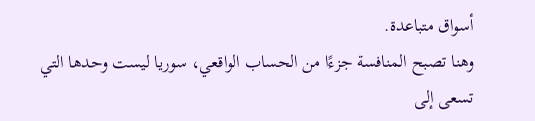أسواق متباعدة.
وهنا تصبح المنافسة جزءًا من الحساب الواقعي، سوريا ليست وحدها التي تسعى إلى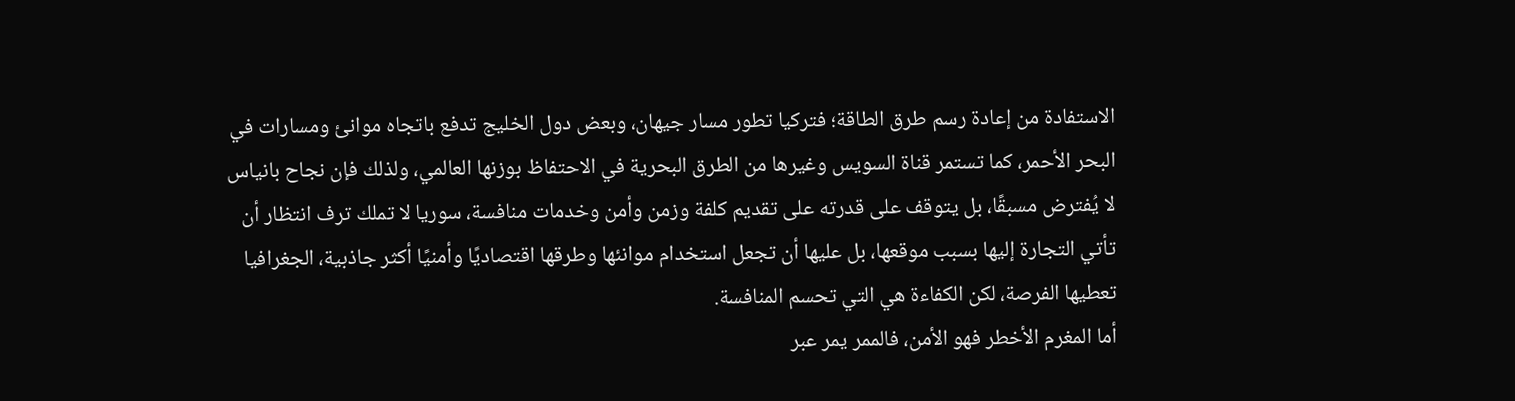الاستفادة من إعادة رسم طرق الطاقة؛ فتركيا تطور مسار جيهان، وبعض دول الخليج تدفع باتجاه موانئ ومسارات في البحر الأحمر، كما تستمر قناة السويس وغيرها من الطرق البحرية في الاحتفاظ بوزنها العالمي، ولذلك فإن نجاح بانياس لا يُفترض مسبقًا، بل يتوقف على قدرته على تقديم كلفة وزمن وأمن وخدمات منافسة، سوريا لا تملك ترف انتظار أن تأتي التجارة إليها بسبب موقعها، بل عليها أن تجعل استخدام موانئها وطرقها اقتصاديًا وأمنيًا أكثر جاذبية، الجغرافيا تعطيها الفرصة، لكن الكفاءة هي التي تحسم المنافسة.
أما المغرم الأخطر فهو الأمن، فالممر يمر عبر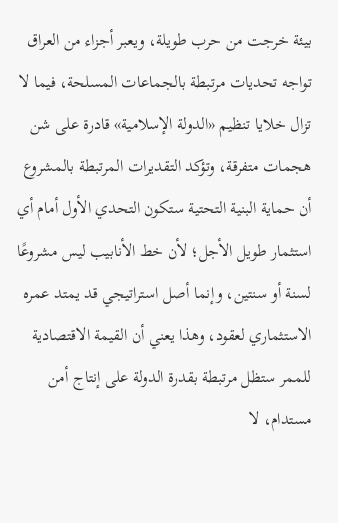بيئة خرجت من حرب طويلة، ويعبر أجزاء من العراق تواجه تحديات مرتبطة بالجماعات المسلحة، فيما لا تزال خلايا تنظيم «الدولة الإسلامية» قادرة على شن هجمات متفرقة، وتؤكد التقديرات المرتبطة بالمشروع أن حماية البنية التحتية ستكون التحدي الأول أمام أي استثمار طويل الأجل؛ لأن خط الأنابيب ليس مشروعًا لسنة أو سنتين، وإنما أصل استراتيجي قد يمتد عمره الاستثماري لعقود، وهذا يعني أن القيمة الاقتصادية للممر ستظل مرتبطة بقدرة الدولة على إنتاج أمن مستدام، لا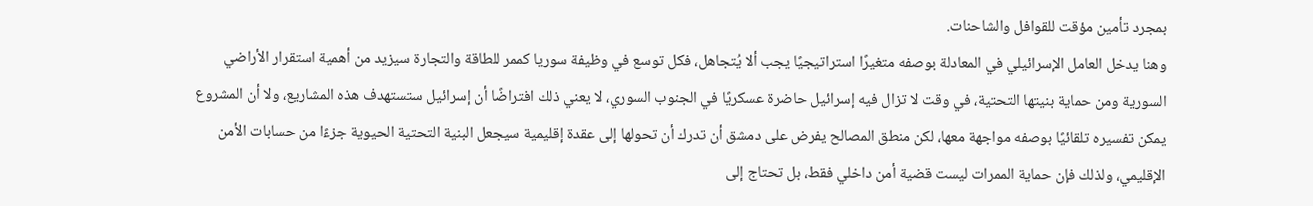بمجرد تأمين مؤقت للقوافل والشاحنات.
وهنا يدخل العامل الإسرائيلي في المعادلة بوصفه متغيرًا استراتيجيًا يجب ألا يُتجاهل، فكل توسع في وظيفة سوريا كممر للطاقة والتجارة سيزيد من أهمية استقرار الأراضي السورية ومن حماية بنيتها التحتية، في وقت لا تزال فيه إسرائيل حاضرة عسكريًا في الجنوب السوري، لا يعني ذلك افتراضًا أن إسرائيل ستستهدف هذه المشاريع، ولا أن المشروع يمكن تفسيره تلقائيًا بوصفه مواجهة معها، لكن منطق المصالح يفرض على دمشق أن تدرك أن تحولها إلى عقدة إقليمية سيجعل البنية التحتية الحيوية جزءًا من حسابات الأمن الإقليمي، ولذلك فإن حماية الممرات ليست قضية أمن داخلي فقط، بل تحتاج إلى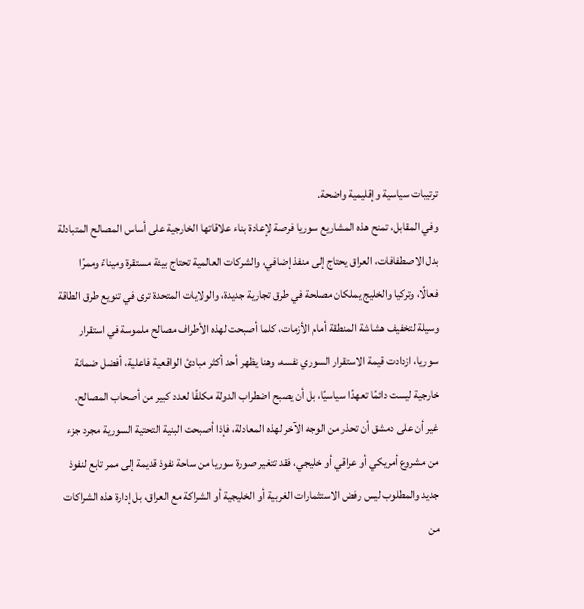ترتيبات سياسية وإقليمية واضحة.
وفي المقابل، تمنح هذه المشاريع سوريا فرصة لإعادة بناء علاقاتها الخارجية على أساس المصالح المتبادلة بدل الاصطفافات، العراق يحتاج إلى منفذ إضافي، والشركات العالمية تحتاج بيئة مستقرة وميناءً وممرًا فعالًا، وتركيا والخليج يملكان مصلحة في طرق تجارية جديدة، والولايات المتحدة ترى في تنويع طرق الطاقة وسيلة لتخفيف هشاشة المنطقة أمام الأزمات، كلما أصبحت لهذه الأطراف مصالح ملموسة في استقرار سوريا، ازدادت قيمة الاستقرار السوري نفسه، وهنا يظهر أحد أكثر مبادئ الواقعية فاعلية، أفضل ضمانة خارجية ليست دائمًا تعهدًا سياسيًا، بل أن يصبح اضطراب الدولة مكلفًا لعدد كبير من أصحاب المصالح.
غير أن على دمشق أن تحذر من الوجه الآخر لهذه المعادلة، فإذا أصبحت البنية التحتية السورية مجرد جزء من مشروع أمريكي أو عراقي أو خليجي، فقد تتغير صورة سوريا من ساحة نفوذ قديمة إلى ممر تابع لنفوذ جديد والمطلوب ليس رفض الاستثمارات الغربية أو الخليجية أو الشراكة مع العراق، بل إدارة هذه الشراكات من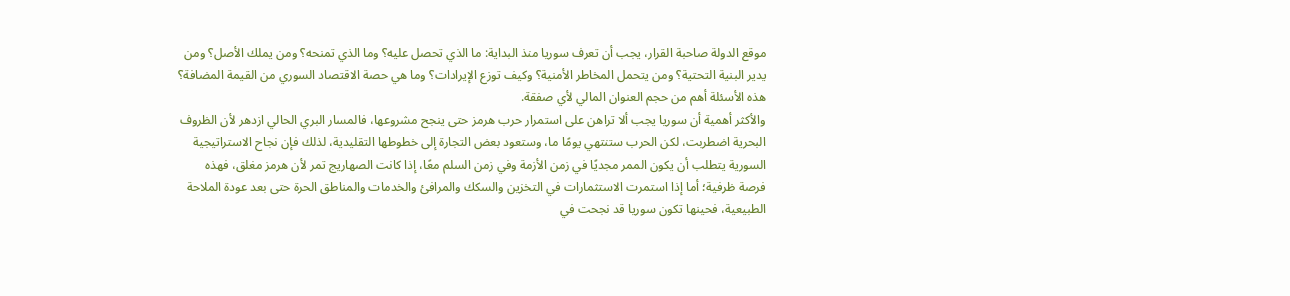موقع الدولة صاحبة القرار، يجب أن تعرف سوريا منذ البداية: ما الذي تحصل عليه؟ وما الذي تمنحه؟ ومن يملك الأصل؟ ومن يدير البنية التحتية؟ ومن يتحمل المخاطر الأمنية؟ وكيف توزع الإيرادات؟ وما هي حصة الاقتصاد السوري من القيمة المضافة؟ هذه الأسئلة أهم من حجم العنوان المالي لأي صفقة.
والأكثر أهمية أن سوريا يجب ألا تراهن على استمرار حرب هرمز حتى ينجح مشروعها، فالمسار البري الحالي ازدهر لأن الظروف البحرية اضطربت، لكن الحرب ستنتهي يومًا ما، وستعود بعض التجارة إلى خطوطها التقليدية، لذلك فإن نجاح الاستراتيجية السورية يتطلب أن يكون الممر مجديًا في زمن الأزمة وفي زمن السلم معًا، إذا كانت الصهاريج تمر لأن هرمز مغلق، فهذه فرصة ظرفية؛ أما إذا استمرت الاستثمارات في التخزين والسكك والمرافئ والخدمات والمناطق الحرة حتى بعد عودة الملاحة الطبيعية، فحينها تكون سوريا قد نجحت في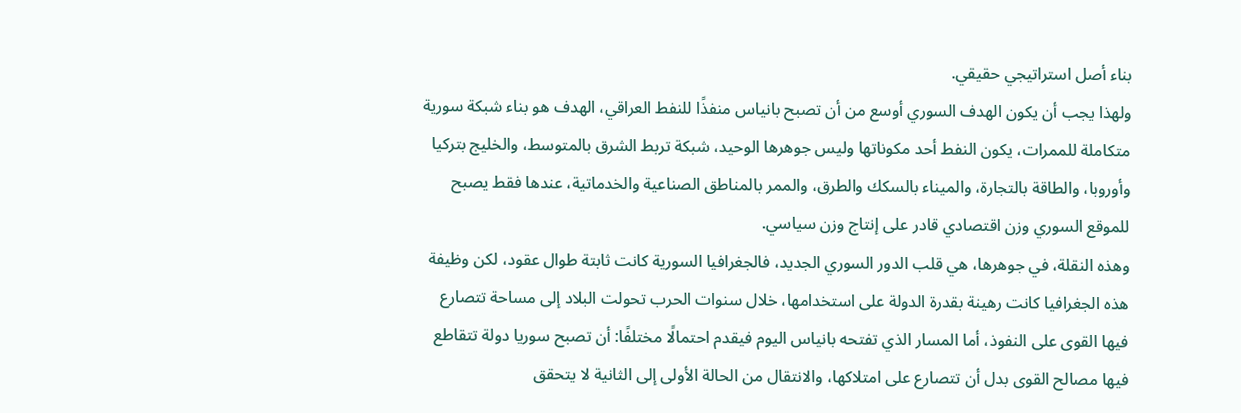بناء أصل استراتيجي حقيقي.
ولهذا يجب أن يكون الهدف السوري أوسع من أن تصبح بانياس منفذًا للنفط العراقي، الهدف هو بناء شبكة سورية متكاملة للممرات، يكون النفط أحد مكوناتها وليس جوهرها الوحيد، شبكة تربط الشرق بالمتوسط، والخليج بتركيا وأوروبا، والطاقة بالتجارة، والميناء بالسكك والطرق، والممر بالمناطق الصناعية والخدماتية، عندها فقط يصبح للموقع السوري وزن اقتصادي قادر على إنتاج وزن سياسي.
وهذه النقلة، في جوهرها، هي قلب الدور السوري الجديد، فالجغرافيا السورية كانت ثابتة طوال عقود، لكن وظيفة هذه الجغرافيا كانت رهينة بقدرة الدولة على استخدامها، خلال سنوات الحرب تحولت البلاد إلى مساحة تتصارع فيها القوى على النفوذ، أما المسار الذي تفتحه بانياس اليوم فيقدم احتمالًا مختلفًا: أن تصبح سوريا دولة تتقاطع فيها مصالح القوى بدل أن تتصارع على امتلاكها، والانتقال من الحالة الأولى إلى الثانية لا يتحقق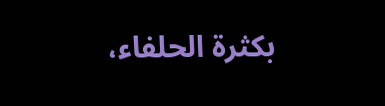بكثرة الحلفاء،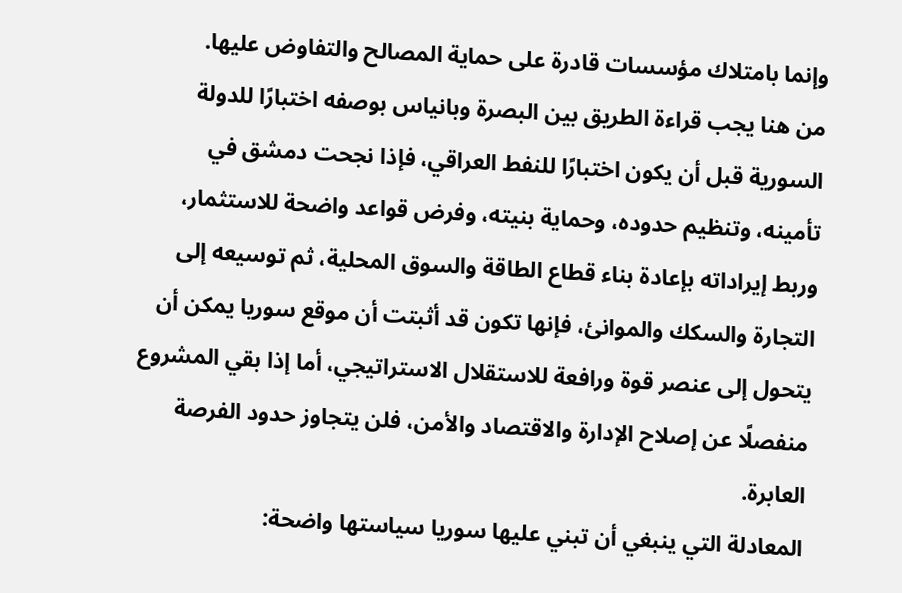وإنما بامتلاك مؤسسات قادرة على حماية المصالح والتفاوض عليها.
من هنا يجب قراءة الطريق بين البصرة وبانياس بوصفه اختبارًا للدولة السورية قبل أن يكون اختبارًا للنفط العراقي، فإذا نجحت دمشق في تأمينه، وتنظيم حدوده، وحماية بنيته، وفرض قواعد واضحة للاستثمار، وربط إيراداته بإعادة بناء قطاع الطاقة والسوق المحلية، ثم توسيعه إلى التجارة والسكك والموانئ، فإنها تكون قد أثبتت أن موقع سوريا يمكن أن يتحول إلى عنصر قوة ورافعة للاستقلال الاستراتيجي، أما إذا بقي المشروع منفصلًا عن إصلاح الإدارة والاقتصاد والأمن، فلن يتجاوز حدود الفرصة العابرة.
المعادلة التي ينبغي أن تبني عليها سوريا سياستها واضحة: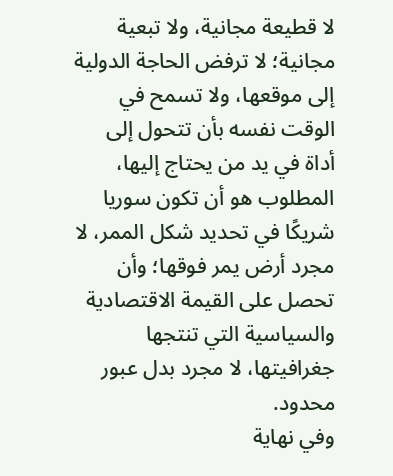لا قطيعة مجانية، ولا تبعية مجانية؛ لا ترفض الحاجة الدولية إلى موقعها، ولا تسمح في الوقت نفسه بأن تتحول إلى أداة في يد من يحتاج إليها، المطلوب هو أن تكون سوريا شريكًا في تحديد شكل الممر، لا مجرد أرض يمر فوقها؛ وأن تحصل على القيمة الاقتصادية والسياسية التي تنتجها جغرافيتها، لا مجرد بدل عبور محدود.
وفي نهاية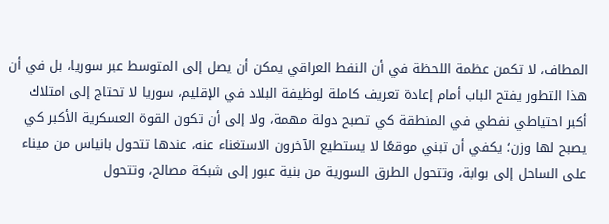المطاف، لا تكمن عظمة اللحظة في أن النفط العراقي يمكن أن يصل إلى المتوسط عبر سوريا، بل في أن هذا التطور يفتح الباب أمام إعادة تعريف كاملة لوظيفة البلاد في الإقليم، سوريا لا تحتاج إلى امتلاك أكبر احتياطي نفطي في المنطقة كي تصبح دولة مهمة، ولا إلى أن تكون القوة العسكرية الأكبر كي يصبح لها وزن؛ يكفي أن تبني موقعًا لا يستطيع الآخرون الاستغناء عنه، عندها تتحول بانياس من ميناء على الساحل إلى بوابة، وتتحول الطرق السورية من بنية عبور إلى شبكة مصالح، وتتحول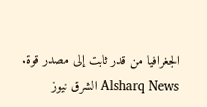الجغرافيا من قدر ثابت إلى مصدر قوة.
Alsharq News الشرق نيوز